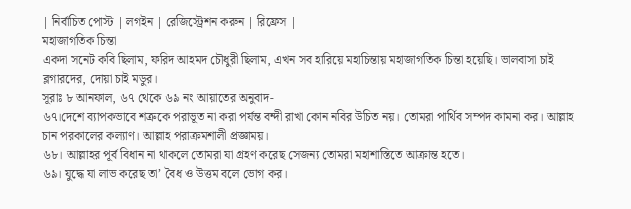| নির্বাচিত পোস্ট | লগইন | রেজিস্ট্রেশন করুন | রিফ্রেস |
মহাজাগতিক চিন্তা
একদা সনেট কবি ছিলাম, ফরিদ আহমদ চৌধুরী ছিলাম, এখন সব হারিয়ে মহাচিন্তায় মহাজাগতিক চিন্তা হয়েছি। ভালবাসা চাই ব্লগারদের, দোয়া চাই মডুর।
সূরাঃ ৮ আনফাল, ৬৭ থেকে ৬৯ নং আয়াতের অনুবাদ-
৬৭।দেশে ব্যাপকভাবে শত্রুকে পরাভূত না করা পর্যন্ত বন্দী রাখা কোন নবির উচিত নয়। তোমরা পার্থিব সম্পদ কামনা কর। আল্লাহ চান পরকালের কল্যাণ। আল্লাহ পরাক্রমশালী প্রজ্ঞাময়।
৬৮। আল্লাহর পূর্ব বিধান না থাকলে তোমরা যা গ্রহণ করেছ সেজন্য তোমরা মহাশাস্তিতে আক্রান্ত হতে।
৬৯। যুদ্ধে যা লাভ করেছ তা’ বৈধ ও উত্তম বলে ভোগ কর।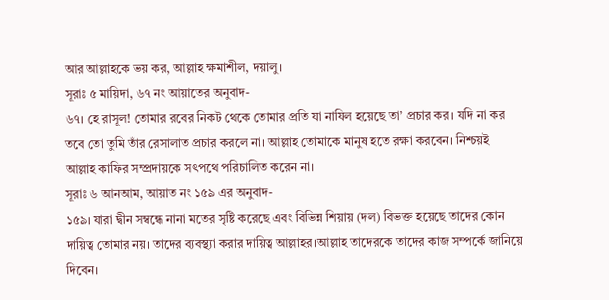আর আল্লাহকে ভয় কর, আল্লাহ ক্ষমাশীল, দয়ালু।
সূরাঃ ৫ মায়িদা, ৬৭ নং আয়াতের অনুবাদ-
৬৭। হে রাসূল! তোমার রবের নিকট থেকে তোমার প্রতি যা নাযিল হয়েছে তা’ প্রচার কর। যদি না কর তবে তো তুমি তাঁর রেসালাত প্রচার করলে না। আল্লাহ তোমাকে মানুষ হতে রক্ষা করবেন। নিশ্চয়ই আল্লাহ কাফির সম্প্রদায়কে সৎপথে পরিচালিত করেন না।
সূরাঃ ৬ আনআম, আয়াত নং ১৫৯ এর অনুবাদ-
১৫৯। যারা দ্বীন সম্বন্ধে নানা মতের সৃষ্টি করেছে এবং বিভিন্ন শিয়ায় (দল) বিভক্ত হয়েছে তাদের কোন দায়িত্ব তোমার নয়। তাদের ব্যবস্থ্যা করার দায়িত্ব আল্লাহর।আল্লাহ তাদেরকে তাদের কাজ সম্পর্কে জানিয়ে দিবেন।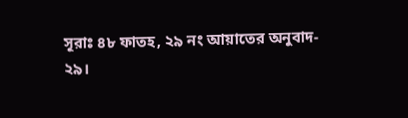সূরাঃ ৪৮ ফাতহ, ২৯ নং আয়াতের অনুবাদ-
২৯।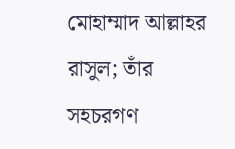মোহাম্মাদ আল্লাহর রাসুল; তাঁর সহচরগণ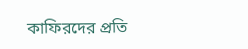কাফিরদের প্রতি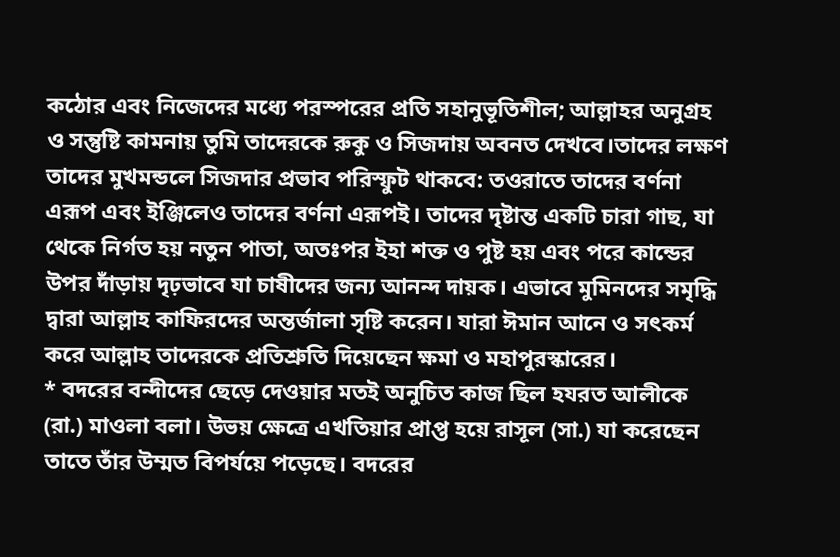কঠোর এবং নিজেদের মধ্যে পরস্পরের প্রতি সহানুভূতিশীল; আল্লাহর অনুগ্রহ ও সন্তুষ্টি কামনায় তুমি তাদেরকে রুকু ও সিজদায় অবনত দেখবে।তাদের লক্ষণ তাদের মুখমন্ডলে সিজদার প্রভাব পরিস্ফুট থাকবে: তওরাতে তাদের বর্ণনা এরূপ এবং ইঞ্জিলেও তাদের বর্ণনা এরূপই। তাদের দৃষ্টান্ত একটি চারা গাছ, যা থেকে নির্গত হয় নতুন পাতা, অতঃপর ইহা শক্ত ও পুষ্ট হয় এবং পরে কান্ডের উপর দাঁড়ায় দৃঢ়ভাবে যা চাষীদের জন্য আনন্দ দায়ক। এভাবে মুমিনদের সমৃদ্ধি দ্বারা আল্লাহ কাফিরদের অন্তর্জালা সৃষ্টি করেন। যারা ঈমান আনে ও সৎকর্ম করে আল্লাহ তাদেরকে প্রতিশ্রুতি দিয়েছেন ক্ষমা ও মহাপুরস্কারের।
* বদরের বন্দীদের ছেড়ে দেওয়ার মতই অনুচিত কাজ ছিল হযরত আলীকে (রা.) মাওলা বলা। উভয় ক্ষেত্রে এখতিয়ার প্রাপ্ত হয়ে রাসূল (সা.) যা করেছেন তাতে তাঁর উম্মত বিপর্যয়ে পড়েছে। বদরের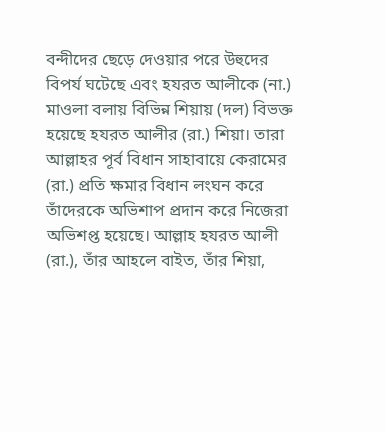বন্দীদের ছেড়ে দেওয়ার পরে উহুদের বিপর্য ঘটেছে এবং হযরত আলীকে (না.) মাওলা বলায় বিভিন্ন শিয়ায় (দল) বিভক্ত হয়েছে হযরত আলীর (রা.) শিয়া। তারা আল্লাহর পূর্ব বিধান সাহাবায়ে কেরামের (রা.) প্রতি ক্ষমার বিধান লংঘন করে তাঁদেরকে অভিশাপ প্রদান করে নিজেরা অভিশপ্ত হয়েছে। আল্লাহ হযরত আলী (রা.), তাঁর আহলে বাইত, তাঁর শিয়া,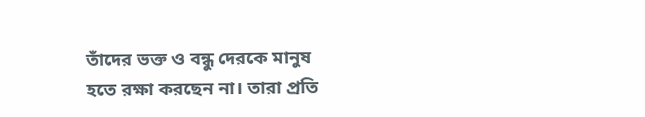তাঁদের ভক্ত ও বন্ধু দেরকে মানুষ হতে রক্ষা করছেন না। তারা প্রতি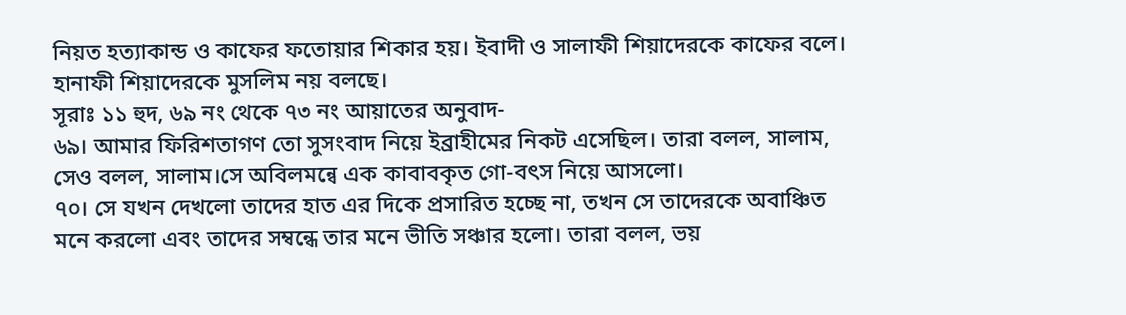নিয়ত হত্যাকান্ড ও কাফের ফতোয়ার শিকার হয়। ইবাদী ও সালাফী শিয়াদেরকে কাফের বলে। হানাফী শিয়াদেরকে মুসলিম নয় বলছে।
সূরাঃ ১১ হুদ, ৬৯ নং থেকে ৭৩ নং আয়াতের অনুবাদ-
৬৯। আমার ফিরিশতাগণ তো সুসংবাদ নিয়ে ইব্রাহীমের নিকট এসেছিল। তারা বলল, সালাম, সেও বলল, সালাম।সে অবিলমন্বে এক কাবাবকৃত গো-বৎস নিয়ে আসলো।
৭০। সে যখন দেখলো তাদের হাত এর দিকে প্রসারিত হচ্ছে না, তখন সে তাদেরকে অবাঞ্চিত মনে করলো এবং তাদের সম্বন্ধে তার মনে ভীতি সঞ্চার হলো। তারা বলল, ভয়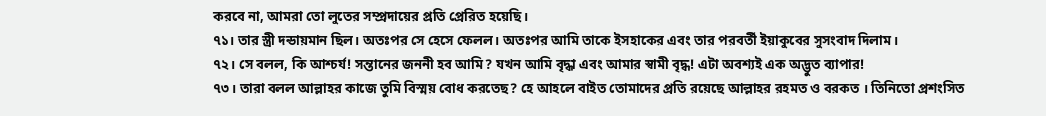করবে না, আমরা তো লুতের সম্প্রদায়ের প্রতি প্রেরিত হয়েছি।
৭১। তার স্ত্রী দন্ডায়মান ছিল। অতঃপর সে হেসে ফেলল। অতঃপর আমি তাকে ইসহাকের এবং তার পরবর্তী ইয়াকুবের সুসংবাদ দিলাম।
৭২। সে বলল, কি আশ্চর্য! সন্তানের জননী হব আমি? যখন আমি বৃদ্ধা এবং আমার স্বামী বৃদ্ধ! এটা অবশ্যই এক অদ্ভুত ব্যাপার!
৭৩। তারা বলল আল্লাহর কাজে তুমি বিস্ময় বোধ করতেছ? হে আহলে বাইত তোমাদের প্রতি রয়েছে আল্লাহর রহমত ও বরকত । তিনিতো প্রশংসিত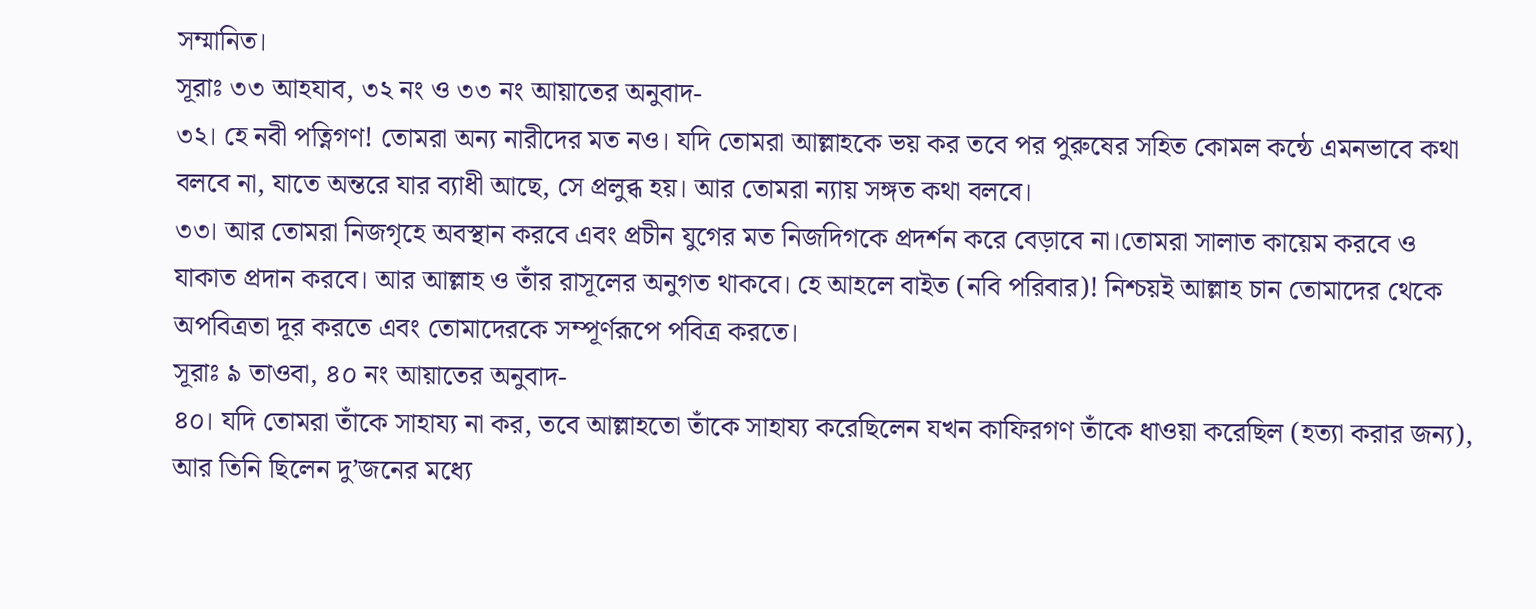সম্মানিত।
সূরাঃ ৩৩ আহযাব, ৩২ নং ও ৩৩ নং আয়াতের অনুবাদ-
৩২। হে নবী পত্নিগণ! তোমরা অন্য নারীদের মত নও। যদি তোমরা আল্লাহকে ভয় কর তবে পর পুরুষের সহিত কোমল কন্ঠে এমনভাবে কথা বলবে না, যাতে অন্তরে যার ব্যাধী আছে, সে প্রলুব্ধ হয়। আর তোমরা ন্যায় সঙ্গত কথা বলবে।
৩৩। আর তোমরা নিজগৃহে অবস্থান করবে এবং প্রচীন যুগের মত নিজদিগকে প্রদর্শন করে বেড়াবে না।তোমরা সালাত কায়েম করবে ও যাকাত প্রদান করবে। আর আল্লাহ ও তাঁর রাসূলের অনুগত থাকবে। হে আহলে বাইত (নবি পরিবার)! নিশ্চয়ই আল্লাহ চান তোমাদের থেকে অপবিত্রতা দূর করতে এবং তোমাদেরকে সম্পূর্ণরূপে পবিত্র করতে।
সূরাঃ ৯ তাওবা, ৪০ নং আয়াতের অনুবাদ-
৪০। যদি তোমরা তাঁকে সাহায্য না কর, তবে আল্লাহতো তাঁকে সাহায্য করেছিলেন যখন কাফিরগণ তাঁকে ধাওয়া করেছিল (হত্যা করার জন্য), আর তিনি ছিলেন দু’জনের মধ্যে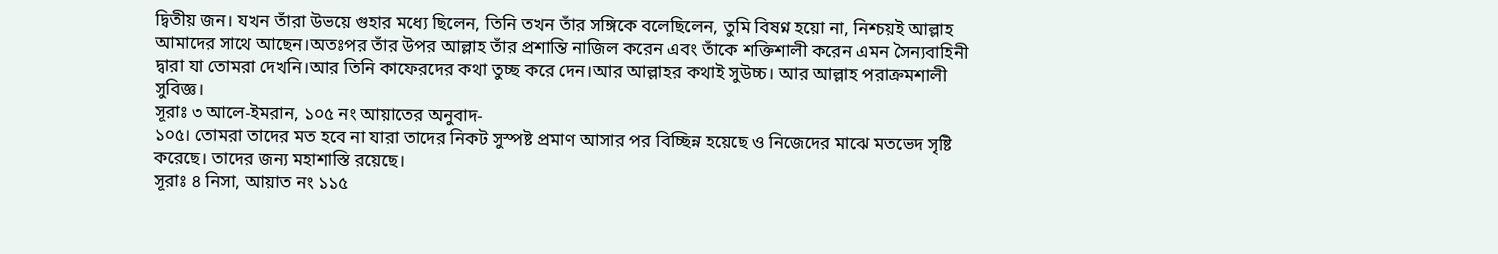দ্বিতীয় জন। যখন তাঁরা উভয়ে গুহার মধ্যে ছিলেন, তিনি তখন তাঁর সঙ্গিকে বলেছিলেন, তুমি বিষণ্ন হয়ো না, নিশ্চয়ই আল্লাহ আমাদের সাথে আছেন।অতঃপর তাঁর উপর আল্লাহ তাঁর প্রশান্তি নাজিল করেন এবং তাঁকে শক্তিশালী করেন এমন সৈন্যবাহিনী দ্বারা যা তোমরা দেখনি।আর তিনি কাফেরদের কথা তুচ্ছ করে দেন।আর আল্লাহর কথাই সুউচ্চ। আর আল্লাহ পরাক্রমশালী সুবিজ্ঞ।
সূরাঃ ৩ আলে-ইমরান, ১০৫ নং আয়াতের অনুবাদ-
১০৫। তোমরা তাদের মত হবে না যারা তাদের নিকট সুস্পষ্ট প্রমাণ আসার পর বিচ্ছিন্ন হয়েছে ও নিজেদের মাঝে মতভেদ সৃষ্টি করেছে। তাদের জন্য মহাশাস্তি রয়েছে।
সূরাঃ ৪ নিসা, আয়াত নং ১১৫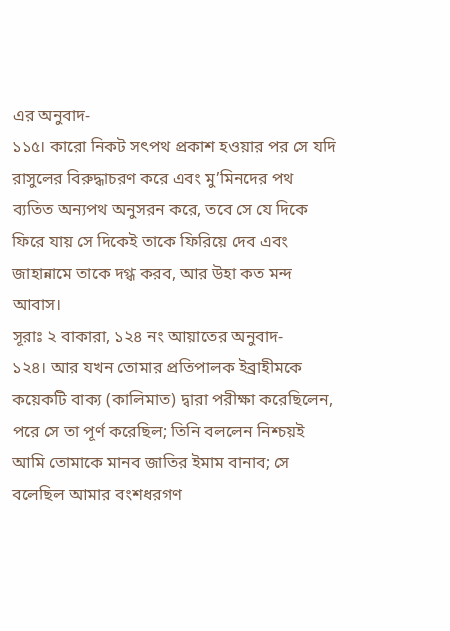এর অনুবাদ-
১১৫। কারো নিকট সৎপথ প্রকাশ হওয়ার পর সে যদি রাসুলের বিরুদ্ধাচরণ করে এবং মু’মিনদের পথ ব্যতিত অন্যপথ অনুসরন করে, তবে সে যে দিকে ফিরে যায় সে দিকেই তাকে ফিরিয়ে দেব এবং জাহান্নামে তাকে দগ্ধ করব, আর উহা কত মন্দ আবাস।
সূরাঃ ২ বাকারা, ১২৪ নং আয়াতের অনুবাদ-
১২৪। আর যখন তোমার প্রতিপালক ইব্রাহীমকে কয়েকটি বাক্য (কালিমাত) দ্বারা পরীক্ষা করেছিলেন, পরে সে তা পূর্ণ করেছিল; তিনি বললেন নিশ্চয়ই আমি তোমাকে মানব জাতির ইমাম বানাব; সে বলেছিল আমার বংশধরগণ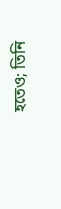হতেও; তিনি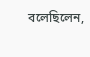বলেছিলেন,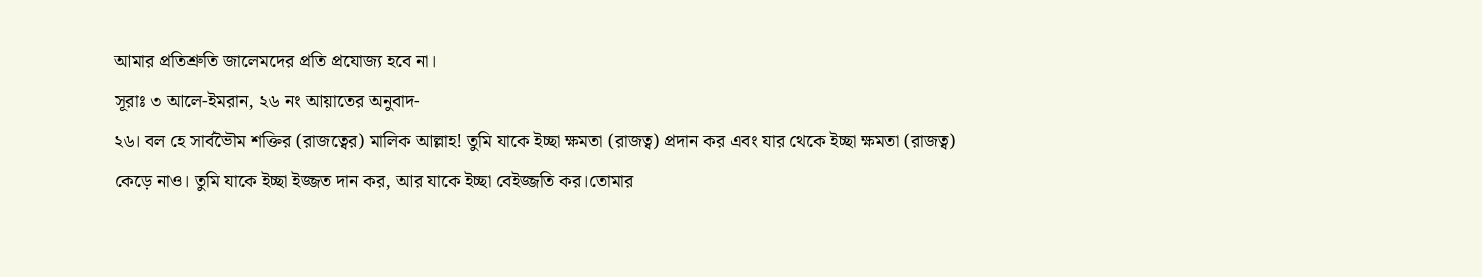আমার প্রতিশ্রুতি জালেমদের প্রতি প্রযোজ্য হবে না।
সূরাঃ ৩ আলে-ইমরান, ২৬ নং আয়াতের অনুবাদ-
২৬। বল হে সার্বভৈৗম শক্তির (রাজত্বের) মালিক আল্লাহ! তুমি যাকে ইচ্ছা ক্ষমতা (রাজত্ব) প্রদান কর এবং যার থেকে ইচ্ছা ক্ষমতা (রাজত্ব) কেড়ে নাও। তুমি যাকে ইচ্ছা ইজ্জত দান কর, আর যাকে ইচ্ছা বেইজ্জতি কর।তোমার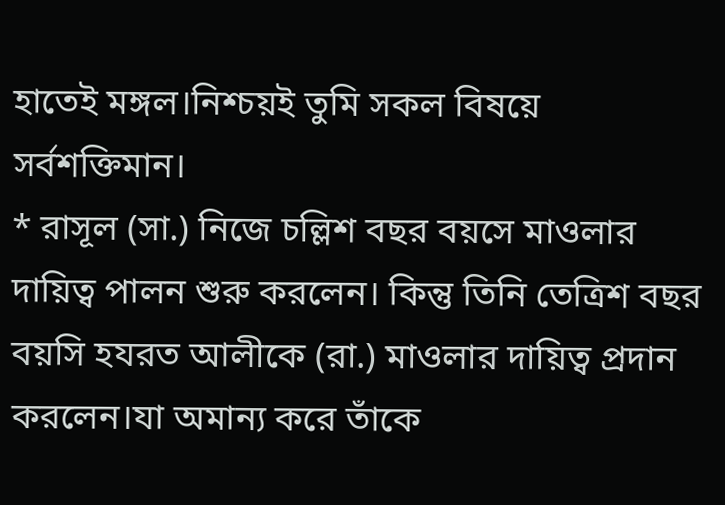হাতেই মঙ্গল।নিশ্চয়ই তুমি সকল বিষয়ে সর্বশক্তিমান।
* রাসূল (সা.) নিজে চল্লিশ বছর বয়সে মাওলার দায়িত্ব পালন শুরু করলেন। কিন্তু তিনি তেত্রিশ বছর বয়সি হযরত আলীকে (রা.) মাওলার দায়িত্ব প্রদান করলেন।যা অমান্য করে তাঁকে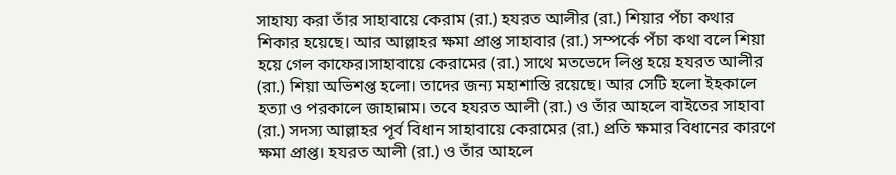সাহায্য করা তাঁর সাহাবায়ে কেরাম (রা.) হযরত আলীর (রা.) শিয়ার পঁচা কথার শিকার হয়েছে। আর আল্লাহর ক্ষমা প্রাপ্ত সাহাবার (রা.) সম্পর্কে পঁচা কথা বলে শিয়া হয়ে গেল কাফের।সাহাবায়ে কেরামের (রা.) সাথে মতভেদে লিপ্ত হয়ে হযরত আলীর (রা.) শিয়া অভিশপ্ত হলো। তাদের জন্য মহাশাস্তি রয়েছে। আর সেটি হলো ইহকালে হত্যা ও পরকালে জাহান্নাম। তবে হযরত আলী (রা.) ও তাঁর আহলে বাইতের সাহাবা (রা.) সদস্য আল্লাহর পূর্ব বিধান সাহাবায়ে কেরামের (রা.) প্রতি ক্ষমার বিধানের কারণে ক্ষমা প্রাপ্ত। হযরত আলী (রা.) ও তাঁর আহলে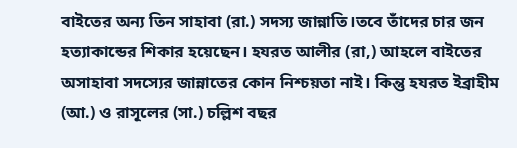বাইতের অন্য তিন সাহাবা (রা.) সদস্য জান্নাতি।তবে তাঁদের চার জন হত্যাকান্ডের শিকার হয়েছেন। হযরত আলীর (রা,) আহলে বাইতের অসাহাবা সদস্যের জান্নাতের কোন নিশ্চয়তা নাই। কিন্তু হযরত ইব্রাহীম (আ.) ও রাসূলের (সা.) চল্লিশ বছর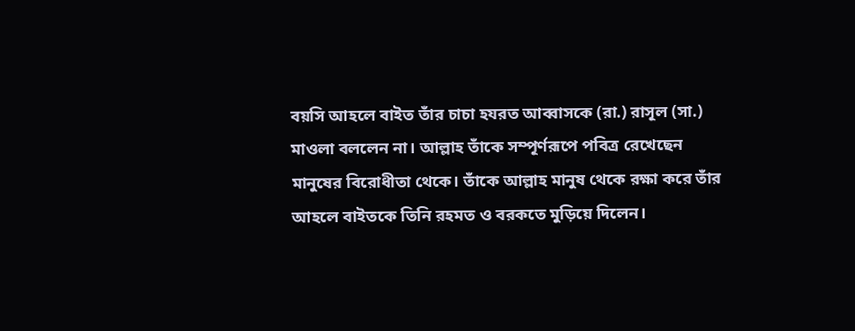বয়সি আহলে বাইত তাঁর চাচা হযরত আব্বাসকে (রা.) রাসূল (সা.) মাওলা বললেন না। আল্লাহ তাঁকে সম্পূর্ণরূপে পবিত্র রেখেছেন মানুষের বিরোধীতা থেকে। তাঁকে আল্লাহ মানুষ থেকে রক্ষা করে তাঁর আহলে বাইতকে তিনি রহমত ও বরকতে মুড়িয়ে দিলেন।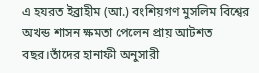এ হযরত ইব্রাহীম (আ.) বংশিয়গণ মুসলিম বিশ্বের অখন্ড শাসন ক্ষমতা পেলেন প্রায় আটশত বছর।তাঁদের হানাফী অনুসারী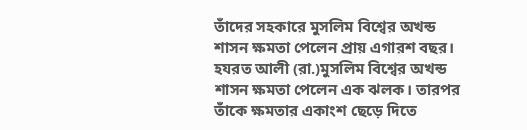তাঁদের সহকারে মুসলিম বিশ্বের অখন্ড শাসন ক্ষমতা পেলেন প্রায় এগারশ বছর। হযরত আলী (রা.)মুসলিম বিশ্বের অখন্ড শাসন ক্ষমতা পেলেন এক ঝলক। তারপর তাঁকে ক্ষমতার একাংশ ছেড়ে দিতে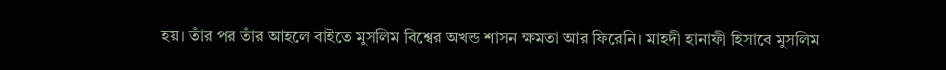হয়। তাঁর পর তাঁর আহলে বাইতে মুসলিম বিশ্বের অখন্ড শাসন ক্ষমতা আর ফিরেনি। মাহদী হানাফী হিসাবে মুসলিম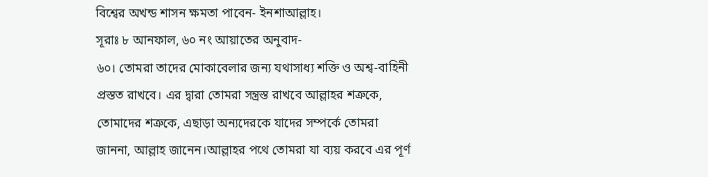বিশ্বের অখন্ড শাসন ক্ষমতা পাবেন- ইনশাআল্লাহ।
সূরাঃ ৮ আনফাল, ৬০ নং আয়াতের অনুবাদ-
৬০। তোমরা তাদের মোকাবেলার জন্য যথাসাধ্য শক্তি ও অশ্ব-বাহিনী প্রস্তত রাখবে। এর দ্বারা তোমরা সন্ত্রস্ত রাখবে আল্লাহর শত্রুকে, তোমাদের শত্রুকে, এছাড়া অন্যদেরকে যাদের সম্পর্কে তোমরা জাননা, আল্লাহ জানেন।আল্লাহর পথে তোমরা যা ব্যয় করবে এর পূর্ণ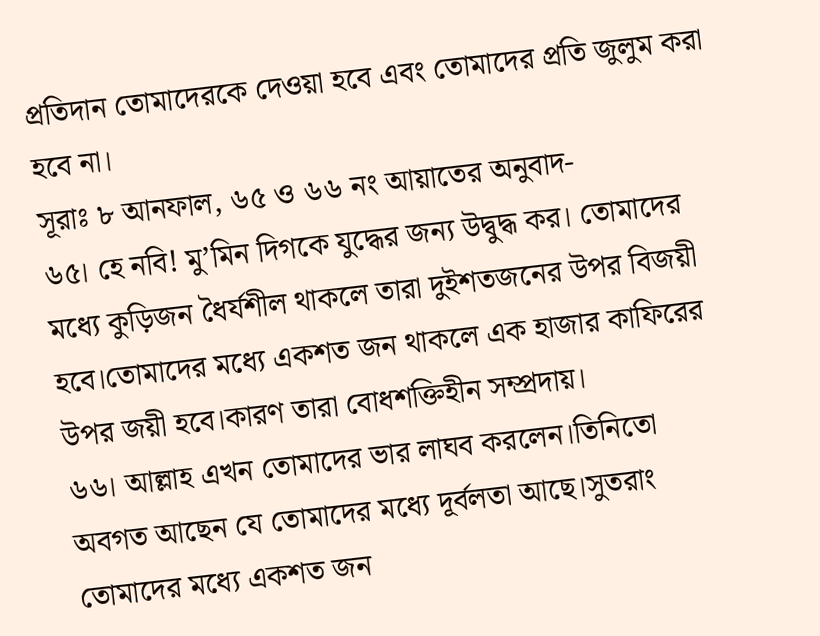প্রতিদান তোমাদেরকে দেওয়া হবে এবং তোমাদের প্রতি জুলুম করা হবে না।
সূরাঃ ৮ আনফাল, ৬৫ ও ৬৬ নং আয়াতের অনুবাদ-
৬৫। হে নবি! মু’মিন দিগকে যুদ্ধের জন্য উদ্বুদ্ধ কর। তোমাদের মধ্যে কুড়িজন ধৈর্যশীল থাকলে তারা দুইশতজনের উপর বিজয়ী হবে।তোমাদের মধ্যে একশত জন থাকলে এক হাজার কাফিরের উপর জয়ী হবে।কারণ তারা বোধশক্তিহীন সম্প্রদায়।
৬৬। আল্লাহ এখন তোমাদের ভার লাঘব করলেন।তিনিতো অবগত আছেন যে তোমাদের মধ্যে দূর্বলতা আছে।সুতরাং তোমাদের মধ্যে একশত জন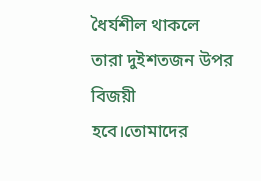ধৈর্যশীল থাকলে তারা দুইশতজন উপর বিজয়ী হবে।তোমাদের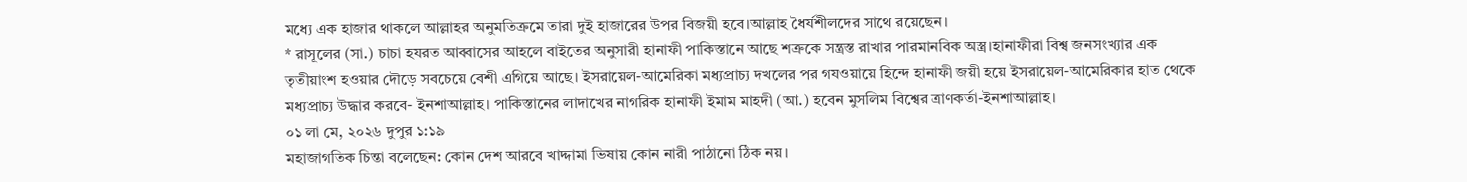মধ্যে এক হাজার থাকলে আল্লাহর অনুমতিক্রমে তারা দুই হাজারের উপর বিজয়ী হবে।আল্লাহ ধৈর্যশীলদের সাথে রয়েছেন।
* রাসূলের (সা.) চাচা হযরত আব্বাসের আহলে বাইতের অনুসারী হানাফী পাকিস্তানে আছে শত্রুকে সন্ত্রস্ত রাখার পারমানবিক অস্ত্র।হানাফীরা বিশ্ব জনসংখ্যার এক তৃতীয়াংশ হওয়ার দৌড়ে সবচেয়ে বেশী এগিয়ে আছে। ইসরায়েল-আমেরিকা মধ্যপ্রাচ্য দখলের পর গযওয়ায়ে হিন্দে হানাফী জয়ী হয়ে ইসরায়েল-আমেরিকার হাত থেকে মধ্যপ্রাচ্য উদ্ধার করবে- ইনশাআল্লাহ। পাকিস্তানের লাদাখের নাগরিক হানাফী ইমাম মাহদী (আ.) হবেন মুসলিম বিশ্বের ত্রাণকর্তা-ইনশাআল্লাহ।
০১ লা মে, ২০২৬ দুপুর ১:১৯
মহাজাগতিক চিন্তা বলেছেন: কোন দেশ আরবে খাদ্দামা ভিষায় কোন নারী পাঠানো ঠিক নয়।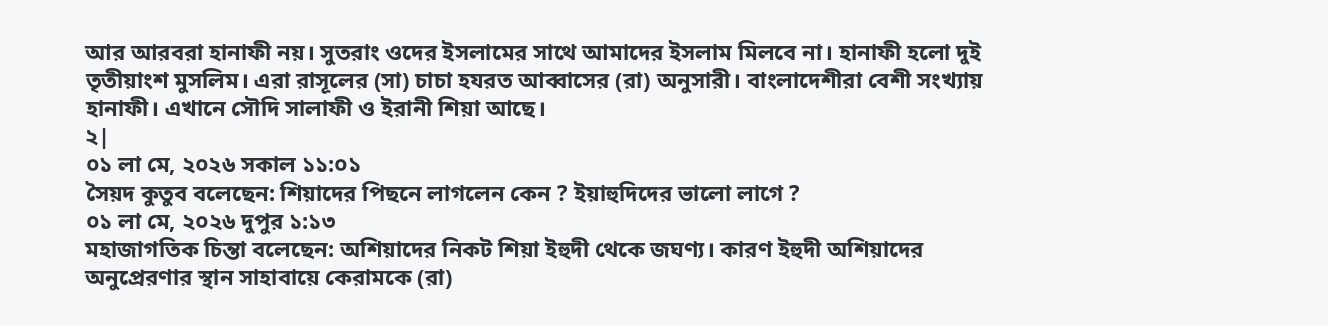আর আরবরা হানাফী নয়। সুতরাং ওদের ইসলামের সাথে আমাদের ইসলাম মিলবে না। হানাফী হলো দুই তৃতীয়াংশ মুসলিম। এরা রাসূলের (সা) চাচা হযরত আব্বাসের (রা) অনুসারী। বাংলাদেশীরা বেশী সংখ্যায় হানাফী। এখানে সৌদি সালাফী ও ইরানী শিয়া আছে।
২|
০১ লা মে, ২০২৬ সকাল ১১:০১
সৈয়দ কুতুব বলেছেন: শিয়াদের পিছনে লাগলেন কেন ? ইয়াহুদিদের ভালো লাগে ?
০১ লা মে, ২০২৬ দুপুর ১:১৩
মহাজাগতিক চিন্তা বলেছেন: অশিয়াদের নিকট শিয়া ইহুদী থেকে জঘণ্য। কারণ ইহুদী অশিয়াদের অনুপ্রেরণার স্থান সাহাবায়ে কেরামকে (রা)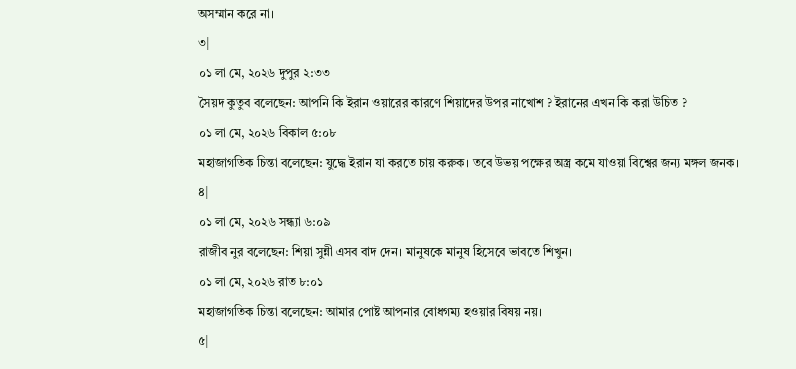অসম্মান করে না।
৩|
০১ লা মে, ২০২৬ দুপুর ২:৩৩
সৈয়দ কুতুব বলেছেন: আপনি কি ইরান ওয়ারের কারণে শিয়াদের উপর নাখোশ ? ইরানের এখন কি করা উচিত ?
০১ লা মে, ২০২৬ বিকাল ৫:০৮
মহাজাগতিক চিন্তা বলেছেন: যুদ্ধে ইরান যা করতে চায় করুক। তবে উভয় পক্ষের অস্ত্র কমে যাওয়া বিশ্বের জন্য মঙ্গল জনক।
৪|
০১ লা মে, ২০২৬ সন্ধ্যা ৬:০৯
রাজীব নুর বলেছেন: শিয়া সুন্নী এসব বাদ দেন। মানুষকে মানুষ হিসেবে ভাবতে শিখুন।
০১ লা মে, ২০২৬ রাত ৮:০১
মহাজাগতিক চিন্তা বলেছেন: আমার পোষ্ট আপনার বোধগম্য হওয়ার বিষয় নয়।
৫|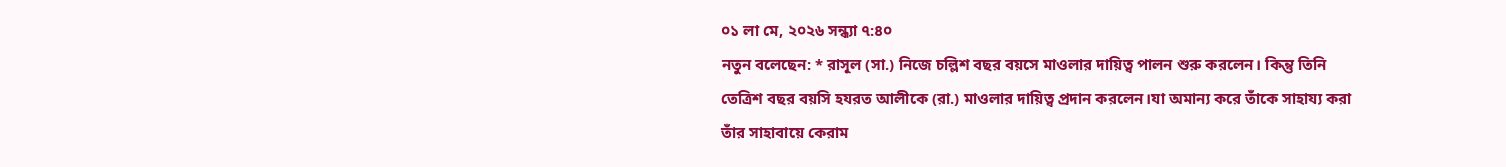০১ লা মে, ২০২৬ সন্ধ্যা ৭:৪০
নতুন বলেছেন: * রাসূল (সা.) নিজে চল্লিশ বছর বয়সে মাওলার দায়িত্ব পালন শুরু করলেন। কিন্তু তিনি তেত্রিশ বছর বয়সি হযরত আলীকে (রা.) মাওলার দায়িত্ব প্রদান করলেন।যা অমান্য করে তাঁকে সাহায্য করা তাঁর সাহাবায়ে কেরাম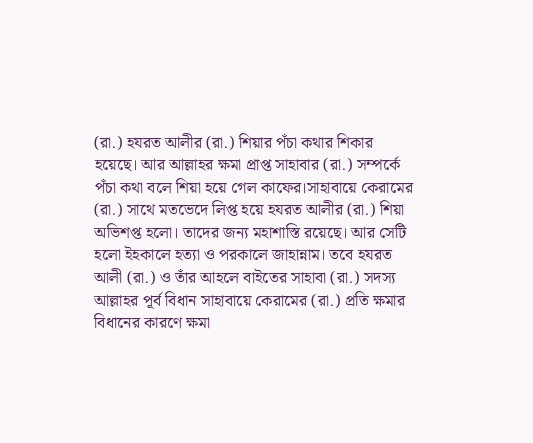(রা.) হযরত আলীর (রা.) শিয়ার পঁচা কথার শিকার হয়েছে। আর আল্লাহর ক্ষমা প্রাপ্ত সাহাবার (রা.) সম্পর্কে পঁচা কথা বলে শিয়া হয়ে গেল কাফের।সাহাবায়ে কেরামের (রা.) সাথে মতভেদে লিপ্ত হয়ে হযরত আলীর (রা.) শিয়া অভিশপ্ত হলো। তাদের জন্য মহাশাস্তি রয়েছে। আর সেটি হলো ইহকালে হত্যা ও পরকালে জাহান্নাম। তবে হযরত আলী (রা.) ও তাঁর আহলে বাইতের সাহাবা (রা.) সদস্য আল্লাহর পূর্ব বিধান সাহাবায়ে কেরামের (রা.) প্রতি ক্ষমার বিধানের কারণে ক্ষমা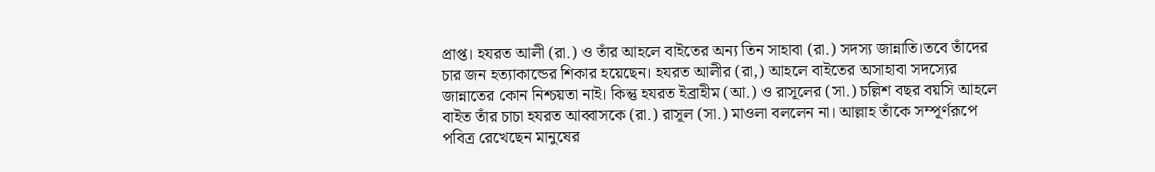প্রাপ্ত। হযরত আলী (রা.) ও তাঁর আহলে বাইতের অন্য তিন সাহাবা (রা.) সদস্য জান্নাতি।তবে তাঁদের চার জন হত্যাকান্ডের শিকার হয়েছেন। হযরত আলীর (রা,) আহলে বাইতের অসাহাবা সদস্যের জান্নাতের কোন নিশ্চয়তা নাই। কিন্তু হযরত ইব্রাহীম (আ.) ও রাসূলের (সা.) চল্লিশ বছর বয়সি আহলে বাইত তাঁর চাচা হযরত আব্বাসকে (রা.) রাসূল (সা.) মাওলা বললেন না। আল্লাহ তাঁকে সম্পূর্ণরূপে পবিত্র রেখেছেন মানুষের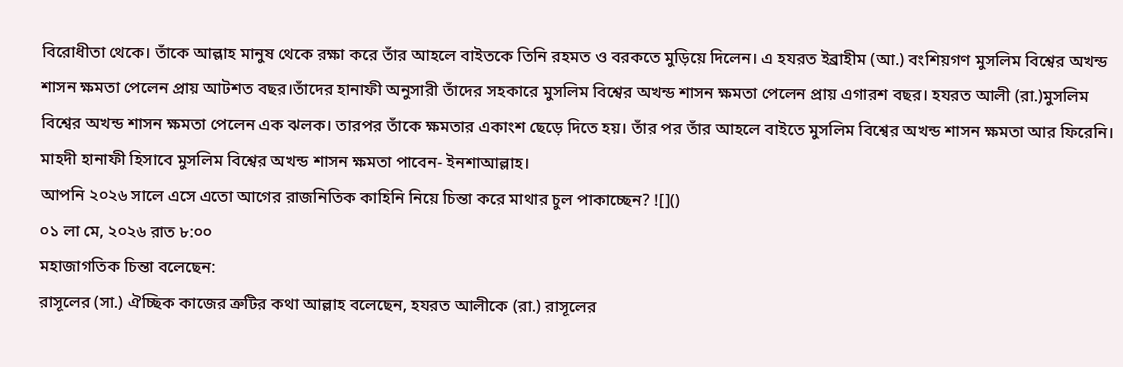বিরোধীতা থেকে। তাঁকে আল্লাহ মানুষ থেকে রক্ষা করে তাঁর আহলে বাইতকে তিনি রহমত ও বরকতে মুড়িয়ে দিলেন। এ হযরত ইব্রাহীম (আ.) বংশিয়গণ মুসলিম বিশ্বের অখন্ড শাসন ক্ষমতা পেলেন প্রায় আটশত বছর।তাঁদের হানাফী অনুসারী তাঁদের সহকারে মুসলিম বিশ্বের অখন্ড শাসন ক্ষমতা পেলেন প্রায় এগারশ বছর। হযরত আলী (রা.)মুসলিম বিশ্বের অখন্ড শাসন ক্ষমতা পেলেন এক ঝলক। তারপর তাঁকে ক্ষমতার একাংশ ছেড়ে দিতে হয়। তাঁর পর তাঁর আহলে বাইতে মুসলিম বিশ্বের অখন্ড শাসন ক্ষমতা আর ফিরেনি। মাহদী হানাফী হিসাবে মুসলিম বিশ্বের অখন্ড শাসন ক্ষমতা পাবেন- ইনশাআল্লাহ।
আপনি ২০২৬ সালে এসে এতো আগের রাজনিতিক কাহিনি নিয়ে চিন্তা করে মাথার চুল পাকাচ্ছেন? ![]()
০১ লা মে, ২০২৬ রাত ৮:০০
মহাজাগতিক চিন্তা বলেছেন:
রাসূলের (সা.) ঐচ্ছিক কাজের ত্রুটির কথা আল্লাহ বলেছেন, হযরত আলীকে (রা.) রাসূলের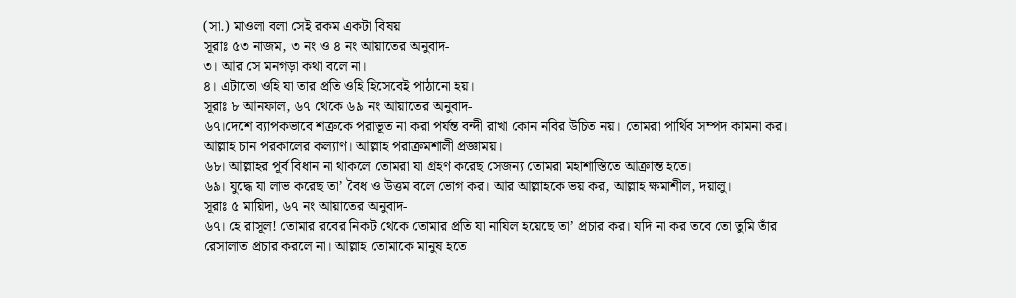(সা.) মাওলা বলা সেই রকম একটা বিষয়
সূরাঃ ৫৩ নাজম, ৩ নং ও ৪ নং আয়াতের অনুবাদ-
৩। আর সে মনগড়া কথা বলে না।
৪। এটাতো ওহি যা তার প্রতি ওহি হিসেবেই পাঠানো হয়।
সূরাঃ ৮ আনফাল, ৬৭ থেকে ৬৯ নং আয়াতের অনুবাদ-
৬৭।দেশে ব্যাপকভাবে শত্রুকে পরাভূত না করা পর্যন্ত বন্দী রাখা কোন নবির উচিত নয়। তোমরা পার্থিব সম্পদ কামনা কর। আল্লাহ চান পরকালের কল্যাণ। আল্লাহ পরাক্রমশালী প্রজ্ঞাময়।
৬৮। আল্লাহর পূর্ব বিধান না থাকলে তোমরা যা গ্রহণ করেছ সেজন্য তোমরা মহাশাস্তিতে আক্রান্ত হতে।
৬৯। যুদ্ধে যা লাভ করেছ তা’ বৈধ ও উত্তম বলে ভোগ কর। আর আল্লাহকে ভয় কর, আল্লাহ ক্ষমাশীল, দয়ালু।
সূরাঃ ৫ মায়িদা, ৬৭ নং আয়াতের অনুবাদ-
৬৭। হে রাসূল! তোমার রবের নিকট থেকে তোমার প্রতি যা নাযিল হয়েছে তা’ প্রচার কর। যদি না কর তবে তো তুমি তাঁর রেসালাত প্রচার করলে না। আল্লাহ তোমাকে মানুষ হতে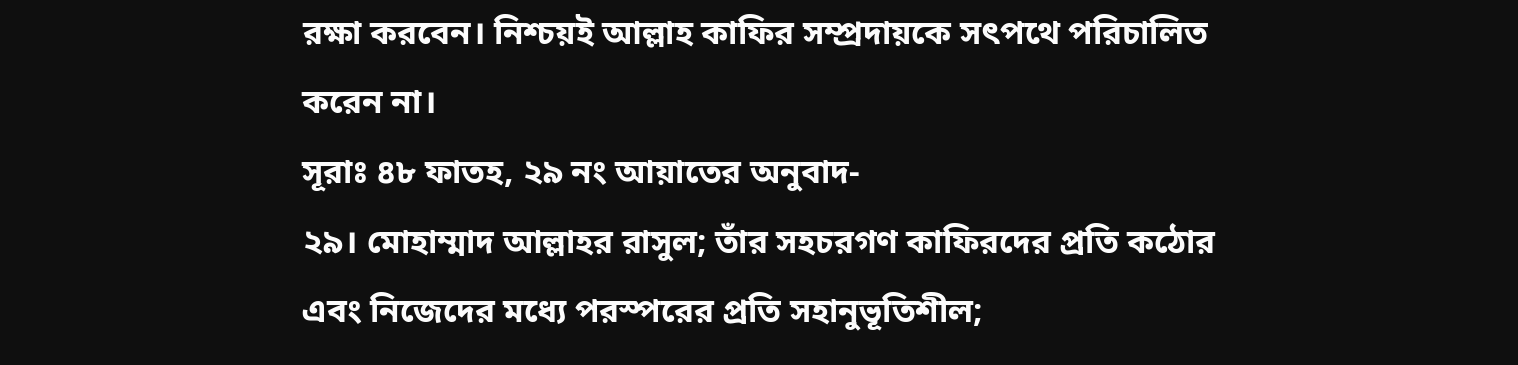রক্ষা করবেন। নিশ্চয়ই আল্লাহ কাফির সম্প্রদায়কে সৎপথে পরিচালিত করেন না।
সূরাঃ ৪৮ ফাতহ, ২৯ নং আয়াতের অনুবাদ-
২৯। মোহাম্মাদ আল্লাহর রাসুল; তাঁর সহচরগণ কাফিরদের প্রতি কঠোর এবং নিজেদের মধ্যে পরস্পরের প্রতি সহানুভূতিশীল;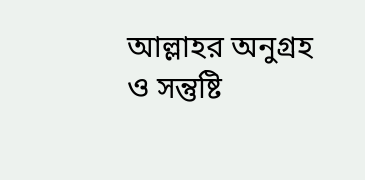আল্লাহর অনুগ্রহ ও সন্তুষ্টি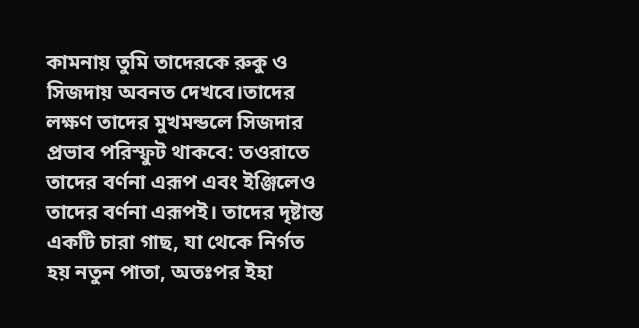কামনায় তুমি তাদেরকে রুকু ও সিজদায় অবনত দেখবে।তাদের লক্ষণ তাদের মুখমন্ডলে সিজদার প্রভাব পরিস্ফুট থাকবে: তওরাতে তাদের বর্ণনা এরূপ এবং ইঞ্জিলেও তাদের বর্ণনা এরূপই। তাদের দৃষ্টান্ত একটি চারা গাছ, যা থেকে নির্গত হয় নতুন পাতা, অতঃপর ইহা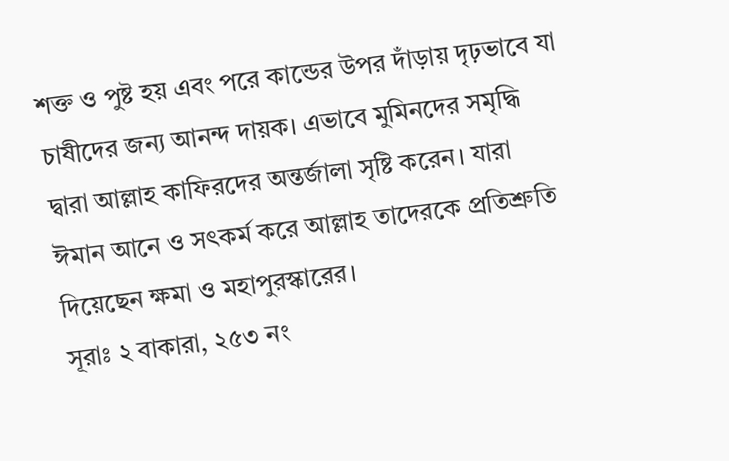শক্ত ও পুষ্ট হয় এবং পরে কান্ডের উপর দাঁড়ায় দৃঢ়ভাবে যা চাষীদের জন্য আনন্দ দায়ক। এভাবে মুমিনদের সমৃদ্ধি দ্বারা আল্লাহ কাফিরদের অন্তর্জালা সৃষ্টি করেন। যারা ঈমান আনে ও সৎকর্ম করে আল্লাহ তাদেরকে প্রতিশ্রুতি দিয়েছেন ক্ষমা ও মহাপুরস্কারের।
সূরাঃ ২ বাকারা, ২৫৩ নং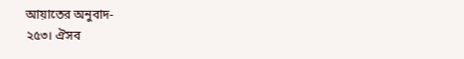আয়াতের অনুবাদ-
২৫৩। ঐসব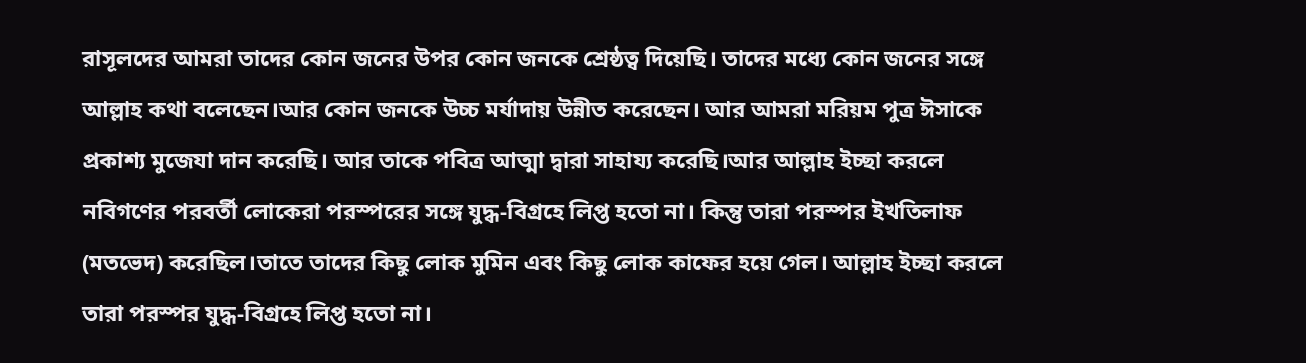রাসূলদের আমরা তাদের কোন জনের উপর কোন জনকে শ্রেষ্ঠত্ব দিয়েছি। তাদের মধ্যে কোন জনের সঙ্গে আল্লাহ কথা বলেছেন।আর কোন জনকে উচ্চ মর্যাদায় উন্নীত করেছেন। আর আমরা মরিয়ম পুত্র ঈসাকে প্রকাশ্য মুজেযা দান করেছি। আর তাকে পবিত্র আত্মা দ্বারা সাহায্য করেছি।আর আল্লাহ ইচ্ছা করলে নবিগণের পরবর্তী লোকেরা পরস্পরের সঙ্গে যুদ্ধ-বিগ্রহে লিপ্ত হতো না। কিন্তু তারা পরস্পর ইখতিলাফ (মতভেদ) করেছিল।তাতে তাদের কিছু লোক মুমিন এবং কিছু লোক কাফের হয়ে গেল। আল্লাহ ইচ্ছা করলে তারা পরস্পর যুদ্ধ-বিগ্রহে লিপ্ত হতো না।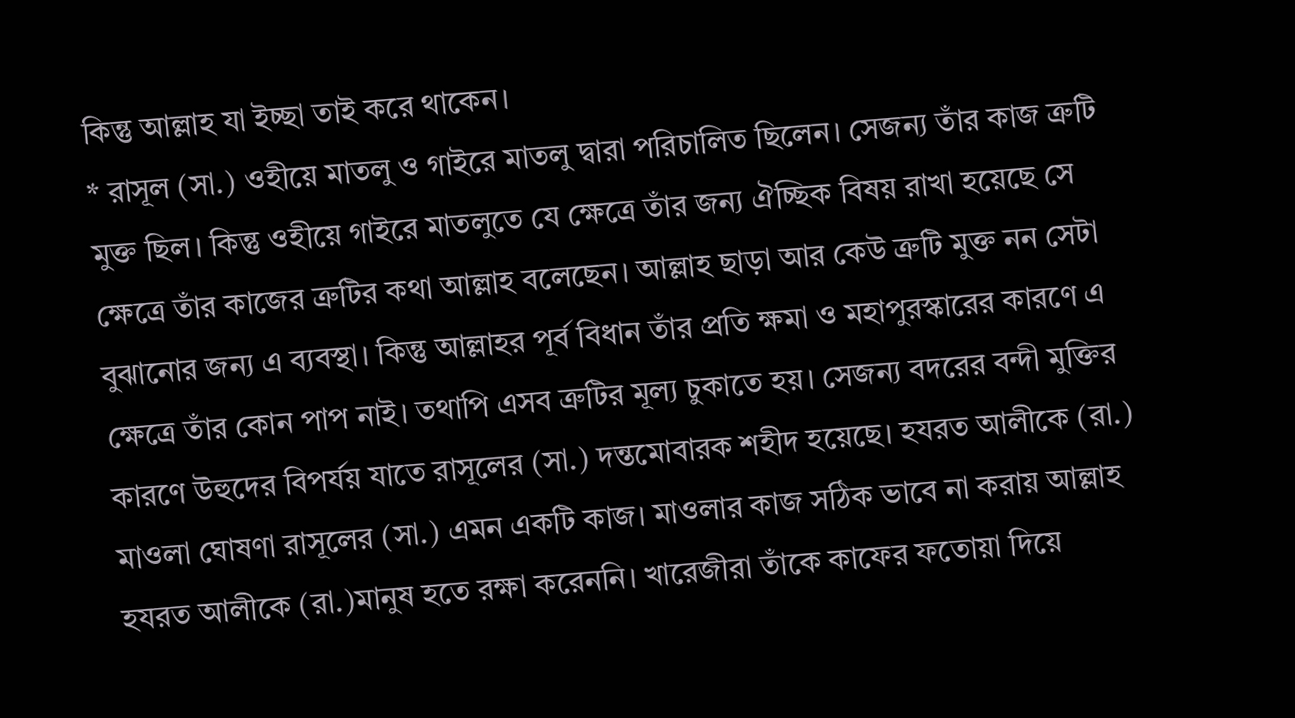কিন্তু আল্লাহ যা ইচ্ছা তাই করে থাকেন।
* রাসূল (সা.) ওহীয়ে মাতলু ও গাইরে মাতলু দ্বারা পরিচালিত ছিলেন। সেজন্য তাঁর কাজ ত্রুটি মুক্ত ছিল। কিন্তু ওহীয়ে গাইরে মাতলুতে যে ক্ষেত্রে তাঁর জন্য ঐচ্ছিক বিষয় রাখা হয়েছে সে ক্ষেত্রে তাঁর কাজের ত্রুটির কথা আল্লাহ বলেছেন। আল্লাহ ছাড়া আর কেউ ত্রুটি মুক্ত নন সেটা বুঝানোর জন্য এ ব্যবস্থা। কিন্তু আল্লাহর পূর্ব বিধান তাঁর প্রতি ক্ষমা ও মহাপুরস্কারের কারণে এ ক্ষেত্রে তাঁর কোন পাপ নাই। তথাপি এসব ত্রুটির মূল্য চুকাতে হয়। সেজন্য বদরের বন্দী মুক্তির কারণে উহুদের বিপর্যয় যাতে রাসূলের (সা.) দন্তমোবারক শহীদ হয়েছে। হযরত আলীকে (রা.) মাওলা ঘোষণা রাসূলের (সা.) এমন একটি কাজ। মাওলার কাজ সঠিক ভাবে না করায় আল্লাহ হযরত আলীকে (রা.)মানুষ হতে রক্ষা করেননি। খারেজীরা তাঁকে কাফের ফতোয়া দিয়ে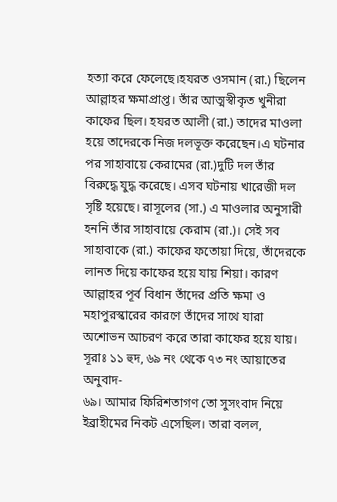হত্যা করে ফেলেছে।হযরত ওসমান (রা.) ছিলেন আল্লাহর ক্ষমাপ্রাপ্ত। তাঁর আত্মস্বীকৃত খুনীরা কাফের ছিল। হযরত আলী (রা.) তাদের মাওলা হয়ে তাদেরকে নিজ দলভূক্ত করেছেন।এ ঘটনার পর সাহাবায়ে কেরামের (রা.)দুটি দল তাঁর বিরুদ্ধে যুদ্ধ করেছে। এসব ঘটনায় খারেজী দল সৃষ্টি হয়েছে। রাসূলের (সা.) এ মাওলার অনুসারী হননি তাঁর সাহাবায়ে কেরাম (রা.)। সেই সব সাহাবাকে (রা.) কাফের ফতোয়া দিয়ে, তাঁদেরকে লানত দিয়ে কাফের হয়ে যায় শিয়া। কারণ আল্লাহর পূর্ব বিধান তাঁদের প্রতি ক্ষমা ও মহাপুরস্কারের কারণে তাঁদের সাথে যারা অশোভন আচরণ করে তারা কাফের হয়ে যায়।
সূরাঃ ১১ হুদ, ৬৯ নং থেকে ৭৩ নং আয়াতের অনুবাদ-
৬৯। আমার ফিরিশতাগণ তো সুসংবাদ নিয়ে ইব্রাহীমের নিকট এসেছিল। তারা বলল,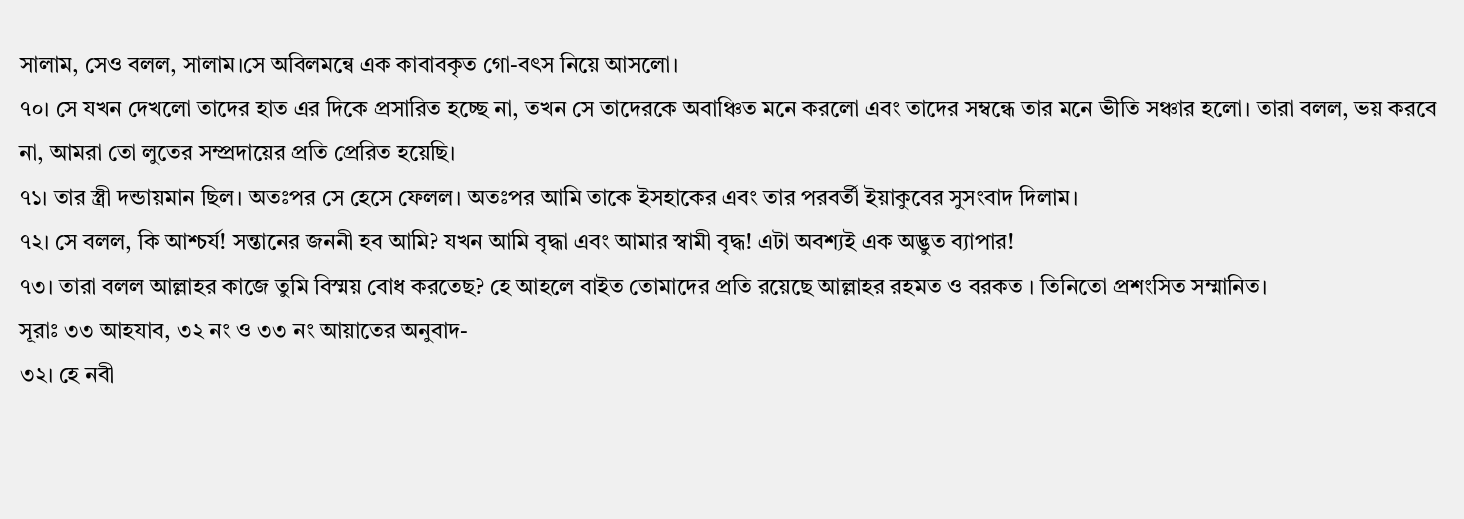সালাম, সেও বলল, সালাম।সে অবিলমন্বে এক কাবাবকৃত গো-বৎস নিয়ে আসলো।
৭০। সে যখন দেখলো তাদের হাত এর দিকে প্রসারিত হচ্ছে না, তখন সে তাদেরকে অবাঞ্চিত মনে করলো এবং তাদের সম্বন্ধে তার মনে ভীতি সঞ্চার হলো। তারা বলল, ভয় করবে না, আমরা তো লুতের সম্প্রদায়ের প্রতি প্রেরিত হয়েছি।
৭১। তার স্ত্রী দন্ডায়মান ছিল। অতঃপর সে হেসে ফেলল। অতঃপর আমি তাকে ইসহাকের এবং তার পরবর্তী ইয়াকুবের সুসংবাদ দিলাম।
৭২। সে বলল, কি আশ্চর্য! সন্তানের জননী হব আমি? যখন আমি বৃদ্ধা এবং আমার স্বামী বৃদ্ধ! এটা অবশ্যই এক অদ্ভুত ব্যাপার!
৭৩। তারা বলল আল্লাহর কাজে তুমি বিস্ময় বোধ করতেছ? হে আহলে বাইত তোমাদের প্রতি রয়েছে আল্লাহর রহমত ও বরকত । তিনিতো প্রশংসিত সম্মানিত।
সূরাঃ ৩৩ আহযাব, ৩২ নং ও ৩৩ নং আয়াতের অনুবাদ-
৩২। হে নবী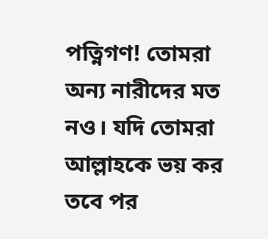পত্নিগণ! তোমরা অন্য নারীদের মত নও। যদি তোমরা আল্লাহকে ভয় কর তবে পর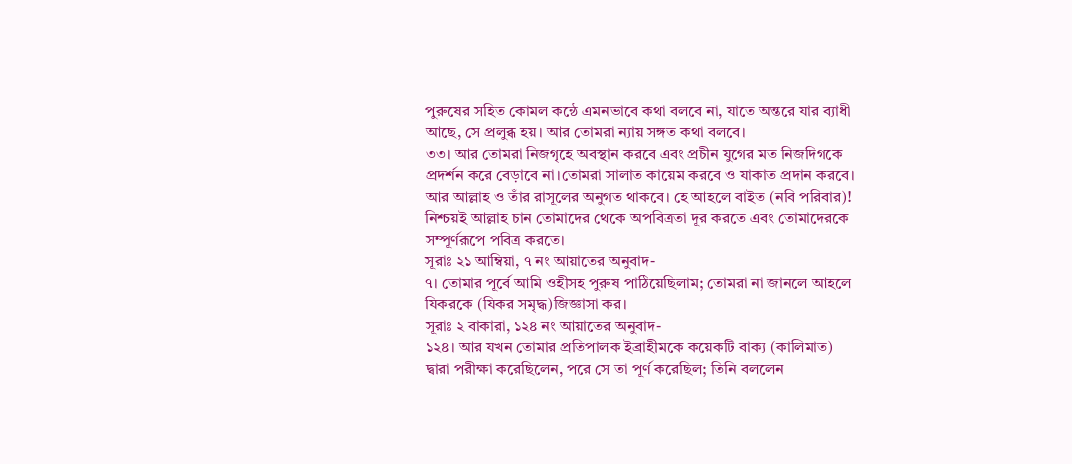পুরুষের সহিত কোমল কন্ঠে এমনভাবে কথা বলবে না, যাতে অন্তরে যার ব্যাধী আছে, সে প্রলুব্ধ হয়। আর তোমরা ন্যায় সঙ্গত কথা বলবে।
৩৩। আর তোমরা নিজগৃহে অবস্থান করবে এবং প্রচীন যুগের মত নিজদিগকে প্রদর্শন করে বেড়াবে না।তোমরা সালাত কায়েম করবে ও যাকাত প্রদান করবে। আর আল্লাহ ও তাঁর রাসূলের অনুগত থাকবে। হে আহলে বাইত (নবি পরিবার)! নিশ্চয়ই আল্লাহ চান তোমাদের থেকে অপবিত্রতা দূর করতে এবং তোমাদেরকে সম্পূর্ণরূপে পবিত্র করতে।
সূরাঃ ২১ আম্বিয়া, ৭ নং আয়াতের অনুবাদ-
৭। তোমার পূর্বে আমি ওহীসহ পুরুষ পাঠিয়েছিলাম; তোমরা না জানলে আহলে যিকরকে (যিকর সমৃদ্ধ)জিজ্ঞাসা কর।
সূরাঃ ২ বাকারা, ১২৪ নং আয়াতের অনুবাদ-
১২৪। আর যখন তোমার প্রতিপালক ইব্রাহীমকে কয়েকটি বাক্য (কালিমাত) দ্বারা পরীক্ষা করেছিলেন, পরে সে তা পূর্ণ করেছিল; তিনি বললেন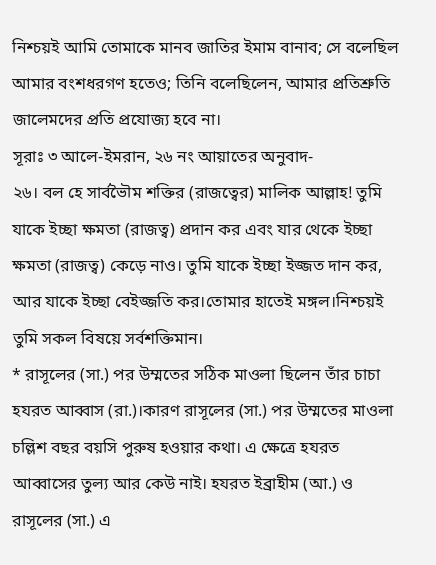নিশ্চয়ই আমি তোমাকে মানব জাতির ইমাম বানাব; সে বলেছিল আমার বংশধরগণ হতেও; তিনি বলেছিলেন, আমার প্রতিশ্রুতি জালেমদের প্রতি প্রযোজ্য হবে না।
সূরাঃ ৩ আলে-ইমরান, ২৬ নং আয়াতের অনুবাদ-
২৬। বল হে সার্বভৈৗম শক্তির (রাজত্বের) মালিক আল্লাহ! তুমি যাকে ইচ্ছা ক্ষমতা (রাজত্ব) প্রদান কর এবং যার থেকে ইচ্ছা ক্ষমতা (রাজত্ব) কেড়ে নাও। তুমি যাকে ইচ্ছা ইজ্জত দান কর, আর যাকে ইচ্ছা বেইজ্জতি কর।তোমার হাতেই মঙ্গল।নিশ্চয়ই তুমি সকল বিষয়ে সর্বশক্তিমান।
* রাসূলের (সা.) পর উম্মতের সঠিক মাওলা ছিলেন তাঁর চাচা হযরত আব্বাস (রা.)।কারণ রাসূলের (সা.) পর উম্মতের মাওলা চল্লিশ বছর বয়সি পুরুষ হওয়ার কথা। এ ক্ষেত্রে হযরত আব্বাসের তুল্য আর কেউ নাই। হযরত ইব্রাহীম (আ.) ও রাসূলের (সা.) এ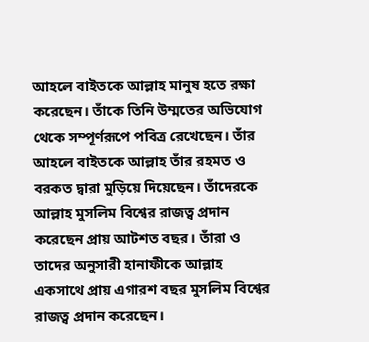আহলে বাইতকে আল্লাহ মানুষ হতে রক্ষা করেছেন। তাঁকে তিনি উম্মতের অভিযোগ থেকে সম্পূর্ণরূপে পবিত্র রেখেছেন। তাঁর আহলে বাইতকে আল্লাহ তাঁর রহমত ও বরকত দ্বারা মুড়িয়ে দিয়েছেন। তাঁদেরকে আল্লাহ মুসলিম বিশ্বের রাজত্ব প্রদান করেছেন প্রায় আটশত বছর। তাঁরা ও তাদের অনুসারী হানাফীকে আল্লাহ একসাথে প্রায় এগারশ বছর মুসলিম বিশ্বের রাজত্ব প্রদান করেছেন।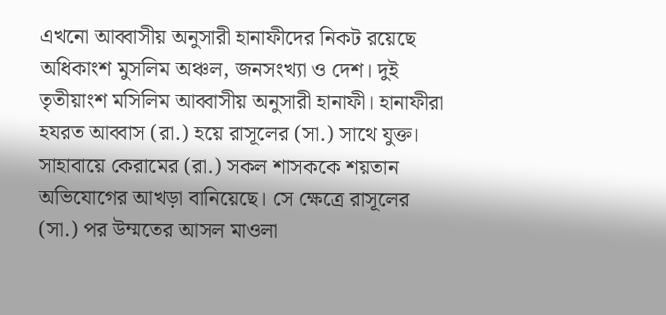এখনো আব্বাসীয় অনুসারী হানাফীদের নিকট রয়েছে অধিকাংশ মুসলিম অঞ্চল, জনসংখ্যা ও দেশ। দুই তৃতীয়াংশ মসিলিম আব্বাসীয় অনুসারী হানাফী। হানাফীরা হযরত আব্বাস (রা.) হয়ে রাসূলের (সা.) সাথে যুক্ত। সাহাবায়ে কেরামের (রা.) সকল শাসককে শয়তান অভিযোগের আখড়া বানিয়েছে। সে ক্ষেত্রে রাসূলের (সা.) পর উম্মতের আসল মাওলা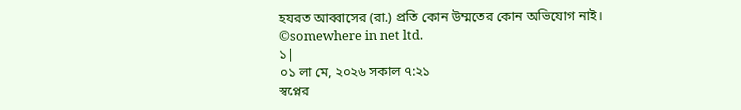হযরত আব্বাসের (রা.) প্রতি কোন উম্মতের কোন অভিযোগ নাই।
©somewhere in net ltd.
১|
০১ লা মে, ২০২৬ সকাল ৭:২১
স্বপ্নের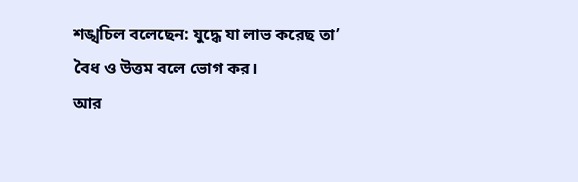শঙ্খচিল বলেছেন: যুদ্ধে যা লাভ করেছ তা’ বৈধ ও উত্তম বলে ভোগ কর।
আর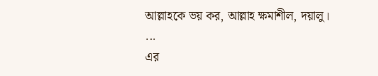আল্লাহকে ভয় কর, আল্লাহ ক্ষমাশীল, দয়ালু।
...
এর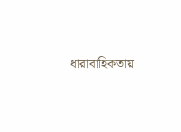ধারাবাহিকতায়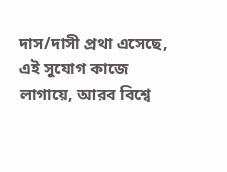দাস/দাসী প্রথা এসেছে,
এই সুযোগ কাজে লাগায়ে, আরব বিশ্বে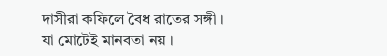দাসীরা কফিলে বৈধ রাতের সঙ্গী ।
যা মোটেই মানবতা নয় ।